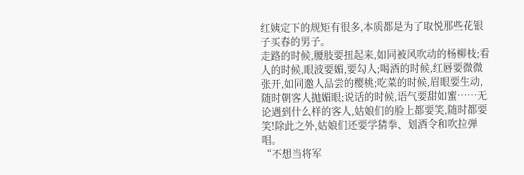红姨定下的规矩有很多,本质都是为了取悦那些花银子买春的男子。
走路的时候,腰肢要扭起来,如同被风吹动的杨柳枝;看人的时候,眼波要媚,要勾人;喝酒的时候,红唇要微微张开,如同邀人品尝的樱桃;吃菜的时候,眉眼要生动,随时朝客人抛媚眼;说话的时候,语气要甜如蜜……无论遇到什么样的客人,姑娘们的脸上都要笑,随时都要笑!除此之外,姑娘们还要学猜拳、划酒令和吹拉弹唱。
“不想当将军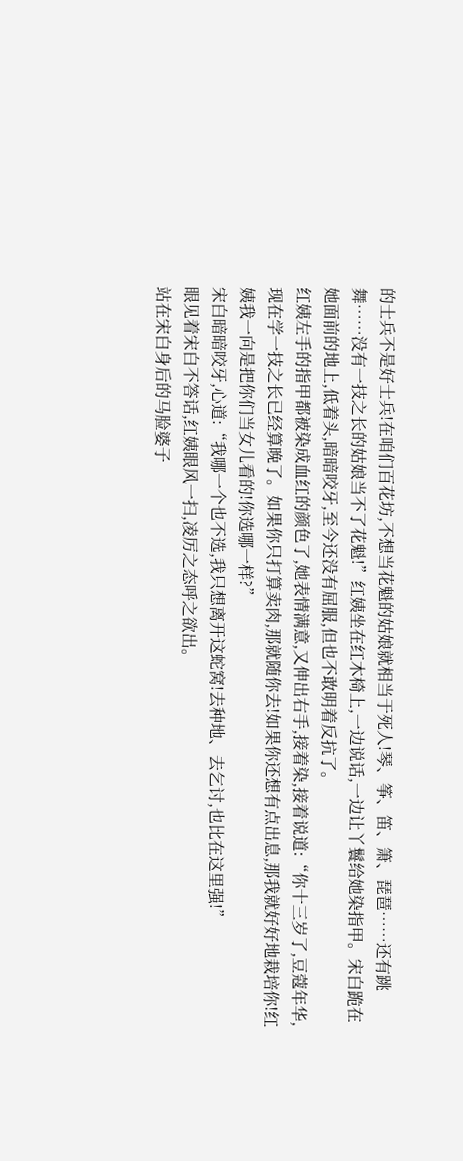的士兵不是好士兵!在咱们百花坊,不想当花魁的姑娘就相当于死人!琴、筝、笛、箫、琵琶……还有跳舞……没有一技之长的姑娘当不了花魁!”红姨坐在红木椅上,一边说话,一边让丫鬟给她染指甲。宋白跪在她面前的地上,低着头,暗暗咬牙,至今还没有屈服,但也不敢明着反抗了。
红姨左手的指甲都被染成血红的颜色了,她表情满意,又伸出右手,接着染,接着说道:“你十三岁了,豆蔻年华,现在学一技之长已经算晚了。如果你只打算卖肉,那就随你去!如果你还想有点出息,那我就好好地栽培你!红姨我一向是把你们当女儿看的!你选哪一样?”
宋白暗暗咬牙,心道:“我哪一个也不选,我只想离开这蛇窝!去种地、去乞讨,也比在这里强!”
眼见着宋白不答话,红姨眼风一扫,凌厉之态呼之欲出。
站在宋白身后的马脸婆子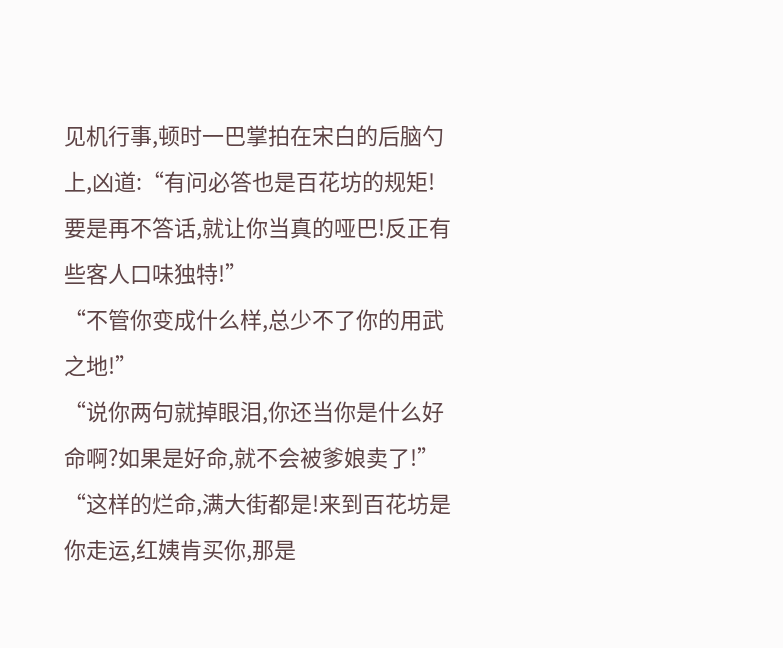见机行事,顿时一巴掌拍在宋白的后脑勺上,凶道:“有问必答也是百花坊的规矩!要是再不答话,就让你当真的哑巴!反正有些客人口味独特!”
“不管你变成什么样,总少不了你的用武之地!”
“说你两句就掉眼泪,你还当你是什么好命啊?如果是好命,就不会被爹娘卖了!”
“这样的烂命,满大街都是!来到百花坊是你走运,红姨肯买你,那是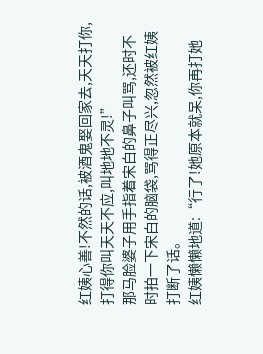红姨心善!不然的话,被酒鬼娶回家去,天天打你,打得你叫天天不应,叫地地不灵!”
那马脸婆子用手指着宋白的鼻子叫骂,还时不时拍一下宋白的脑袋,骂得正尽兴,忽然被红姨打断了话。
红姨懒懒地道:“行了!她原本就呆,你再打她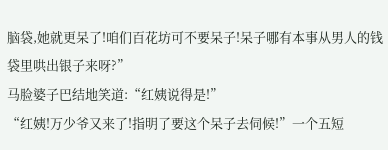脑袋,她就更呆了!咱们百花坊可不要呆子!呆子哪有本事从男人的钱袋里哄出银子来呀?”
马脸婆子巴结地笑道:“红姨说得是!”
“红姨!万少爷又来了!指明了要这个呆子去伺候!”一个五短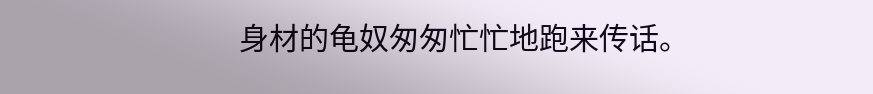身材的龟奴匆匆忙忙地跑来传话。